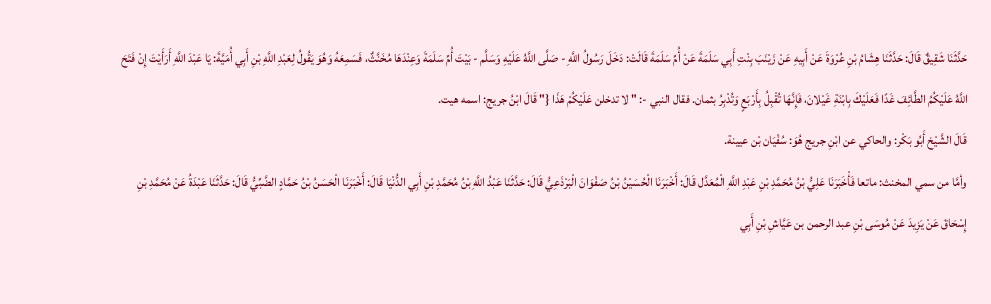حَدَّثَنَا شَقِيقٌ قَالَ: حَدَّثَنَا هِشَامُ بْنِ عُرْوَةَ عَنْ أَبِيهِ عَنْ زَيْنَبَ بِنْتِ أَبِي سَلَمَةَ عَنْ أُمِّ سَلَمَةَ قَالَتْ: دَخَلَ رَسُولُ اللَّهِ - صَلَّى اللَّهُ عَلَيْهِ وَسَلَّم - بَيْتَ أُمِّ سَلَمَةَ وَعِنْدَهَا مُخَنَّثٌ، فَسَمِعَهُ وَهُوَ يَقُولُ لِعَبْدِ اللَّهِ بْنِ أَبِي أُمَيَّةَ: يَا عَبْدَ اللَّهِ أَرَأَيْتَ إِنْ فَتَحَ اللَّهُ عَلَيْكُمُ الطَّائِفَ غَدًا فَعَلَيْكَ بِابْنَةِ غَيْلانَ، فَإِنَّهَا تُقْبِلُ بِأَرْبَعٍ وَتُدْبِرُ بثمان. فقال النبي -: " لا تدخلن عَلَيْكُمْ هَذَا {" قَالَ ابْنُ جريج: اسمه هيت.
قَالَ الشَّيْخ أَبُو بَكْر: والحاكي عن ابْنِ جريج هُوَ: سُفْيَان بْن عيينة.
وأمَّا من سمي المخنث: ماتعا فَأْخَبَرَنَا عَلِيُّ بْنُ مُحَمَّدِ بْنِ عَبْدِ اللَّهِ الْمُعَدَّل قَالَ: أَخْبَرَنَا الْحُسَيْنُ بْنُ صَفْوَانَ الْبَرْذَعِيُّ قَالَ: حَدَّثَنَا عَبْدُ اللَّهِ بْنُ مُحَمَّدِ بْنِ أَبِي الدُّنْيَا قَالَ: أَخْبَرَنَا الْحَسَنُ بْنُ حَمَّادٍ الضَّبِّيُّ قَالَ: حَدَّثَنَا عَبْدَةُ عَنْ مُحَمَّدِ بْنِ إِسْحَاقَ عَنْ يَزِيدَ عَنْ مُوسَى بْنِ عبد الرحمن بن عَيَّاشِ بْنِ أَبِي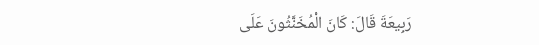رَبِيعَةَ قَالَ: كَانَ الْمُخَنَّثُونَ عَلَى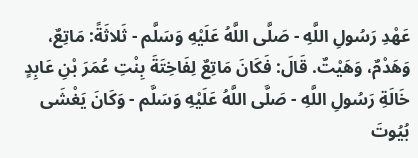عَهْدِ رَسُولِ اللَّهِ - صَلَّى اللَّهُ عَلَيْهِ وَسَلَّم - ثَلاثَةً: مَاتِعٌ، وَهَدْمٌ، وَهَيْتٌ. قَالَ: فَكَانَ مَاتِعٌ لِفَاخِتَةَ بِنْتِ عُمَرَ بْنِ عَابِدٍ خَالَةِ رَسُولِ اللَّهِ - صَلَّى اللَّهُ عَلَيْهِ وَسَلَّم - وَكَانَ يَغْشَى بُيُوتَ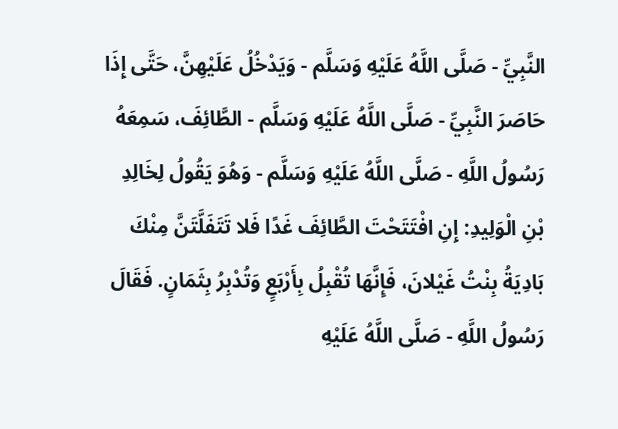النَّبِيِّ - صَلَّى اللَّهُ عَلَيْهِ وَسَلَّم - وَيَدْخُلُ عَلَيْهِنَّ، حَتَّى إِذَا حَاصَرَ النَّبِيِّ - صَلَّى اللَّهُ عَلَيْهِ وَسَلَّم - الطَّائِفَ، سَمِعَهُ رَسُولُ اللَّهِ - صَلَّى اللَّهُ عَلَيْهِ وَسَلَّم - وَهُوَ يَقُولُ لِخَالِدِ بْنِ الْوَلِيدِ: إِنِ افْتَتَحْتَ الطَّائِفَ غَدًا فَلا تَتَفَلَّتَنَّ مِنْكَ بَادِيَةُ بِنْتُ غَيْلانَ، فَإِنَّهَا تُقْبِلُ بِأَرْبَعٍ وَتُدْبِرُ بِثَمَانٍ. فَقَالَ رَسُولُ اللَّهِ - صَلَّى اللَّهُ عَلَيْهِ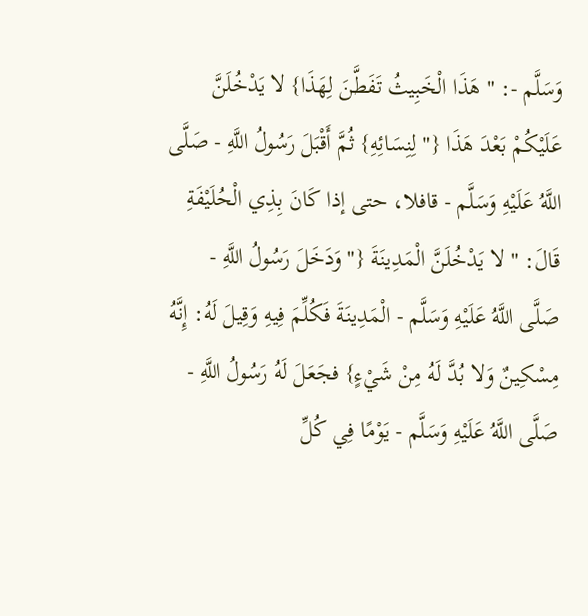وَسَلَّم -: " هَذَا الْخَبِيثُ تَفَطَّنَ لِهَذَا} لا يَدْخُلَنَّ عَلَيْكُمْ بَعْدَ هَذَا {" لِنِسَائِهِ} ثُمَّ أَقْبَلَ رَسُولُ اللَّهِ - صَلَّى اللَّهُ عَلَيْهِ وَسَلَّم - قافلا، حتى إذا كَانَ بِذِي الْحُلَيْفَةِ قَالَ: " لا يَدْخُلَنَّ الْمَدِينَةَ {" وَدَخَلَ رَسُولُ اللَّهِ - صَلَّى اللَّهُ عَلَيْهِ وَسَلَّم - الْمَدِينَةَ فَكُلِّمَ فِيهِ وَقِيلَ لَهُ: إِنَّهُ مِسْكِينٌ وَلا بُدَّ لَهُ مِنْ شَيْءٍ} فجَعَلَ لَهُ رَسُولُ اللَّهِ - صَلَّى اللَّهُ عَلَيْهِ وَسَلَّم - يَوْمًا فِي كُلِّ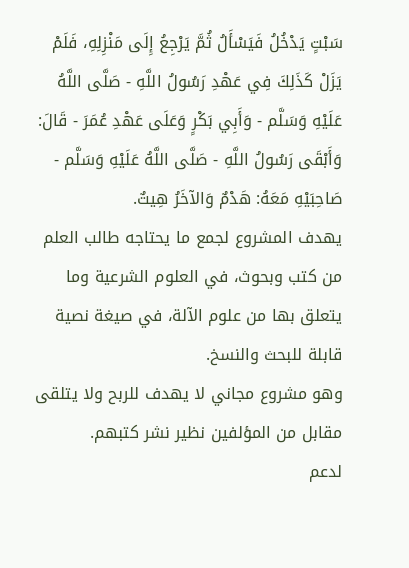سَبْتٍ يَدْخُلُ فَيَسْأَلُ ثُمَّ يَرْجِعُ إِلَى مَنْزِلِهِ، فَلَمْ يَزَلْ كَذَلِكَ فِي عَهْدِ رَسُولُ اللَّهِ - صَلَّى اللَّهُ عَلَيْهِ وَسَلَّم - وَأَبِي بَكْرٍ وَعَلَى عَهْدِ عُمَرَ - قَالَ: وَأَبْقَى رَسُولُ اللَّهِ - صَلَّى اللَّهُ عَلَيْهِ وَسَلَّم - صَاحِبَيْهِ مَعَهُ: هَدْمٌ وَالآخَرُ هِيتٌ.
يهدف المشروع لجمع ما يحتاجه طالب العلم من كتب وبحوث، في العلوم الشرعية وما يتعلق بها من علوم الآلة، في صيغة نصية قابلة للبحث والنسخ.
وهو مشروع مجاني لا يهدف للربح ولا يتلقى مقابل من المؤلفين نظير نشر كتبهم.
لدعم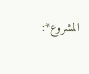المشروع*: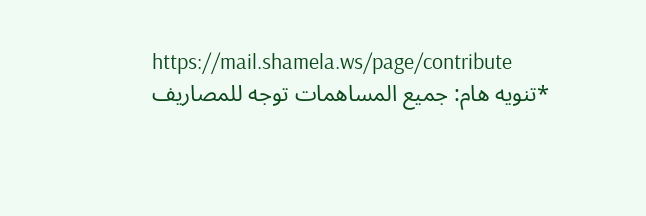https://mail.shamela.ws/page/contribute
*تنويه هام: جميع المساهمات توجه للمصاريف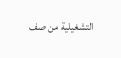التشغيلية من صف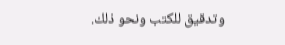وتدقيق للكتب ونحو ذلك.